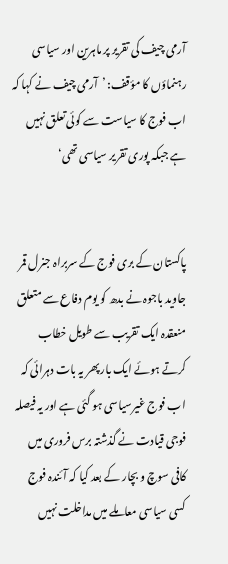آرمی چیف کی تقریر پر ماہرین اور سیاسی رہنماؤں کا مؤقف: ’آرمی چیف نے کہا کہ اب فوج کا سیاست سے کوئی تعلق نہیں ہے جبکہ پوری تقریر سیاسی تھی‘


پاکستان کے بری فوج کے سربراہ جنرل قمر جاوید باجوہ نے بدھ کو یوم دفاع سے متعلق منعقدہ ایک تقریب سے طویل خطاب کرتے ہوئے ایک بار پھر یہ بات دہرائی کہ اب فوج غیرسیاسی ہو گئی ہے اور یہ فیصلہ فوجی قیادت نے گذشتہ برس فروری میں کافی سوچ و بچار کے بعد کیا کہ آئندہ فوج کسی سیاسی معاملے میں مداخلت نہیں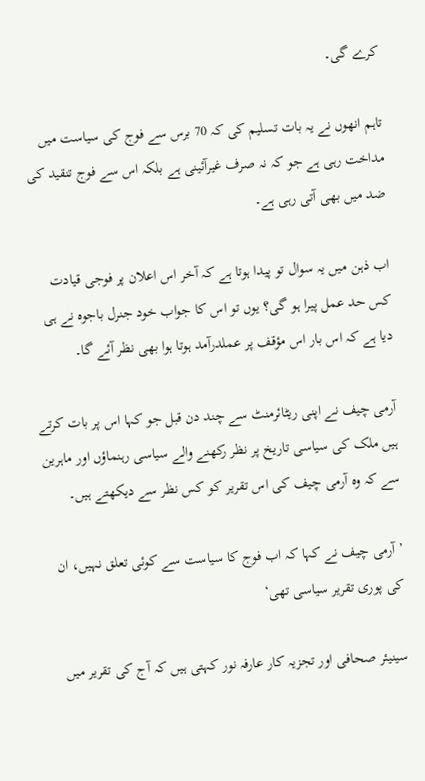کرے گی۔

تاہم انھوں نے یہ بات تسلیم کی کہ 70 برس سے فوج کی سیاست میں مداخت رہی ہے جو کہ نہ صرف غیرآئینی ہے بلکہ اس سے فوج تنقید کی ضد میں بھی آتی رہی ہے۔

اب ذہن میں یہ سوال تو پیدا ہوتا ہے کہ آخر اس اعلان پر فوجی قیادت کس حد عمل پیرا ہو گی؟ یوں تو اس کا جواب خود جنرل باجوہ نے ہی دیا ہے کہ اس بار اس مؤقف پر عملدرآمد ہوتا ہوا بھی نظر آئے گا۔

آرمی چیف نے اپنی ریٹائرمنٹ سے چند دن قبل جو کہا اس پر بات کرتے ہیں ملک کی سیاسی تاریخ پر نظر رکھنے والے سیاسی رہنماؤں اور ماہرین سے کہ وہ آرمی چیف کی اس تقریر کو کس نظر سے دیکھتے ہیں۔

’آرمی چیف نے کہا کہ اب فوج کا سیاست سے کوئی تعلق نہیں، ان کی پوری تقریر سیاسی تھی‘

سینیئر صحافی اور تجزیہ کار عارفہ نور کہتی ہیں کہ آج کی تقریر میں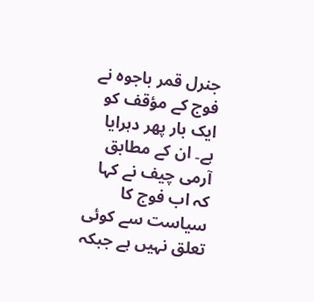جنرل قمر باجوہ نے فوج کے مؤقف کو ایک بار پھر دہرایا ہے۔ ان کے مطابق آرمی چیف نے کہا کہ اب فوج کا سیاست سے کوئی تعلق نہیں ہے جبکہ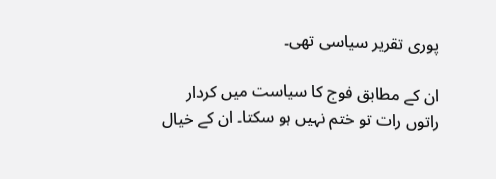پوری تقریر سیاسی تھی۔

ان کے مطابق فوج کا سیاست میں کردار راتوں رات تو ختم نہیں ہو سکتا۔ ان کے خیال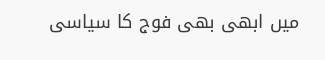میں ابھی بھی فوج کا سیاسی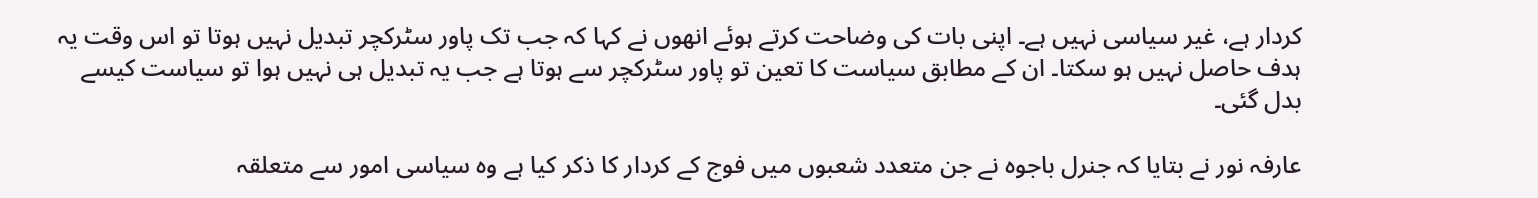کردار ہے، غیر سیاسی نہیں ہے۔ اپنی بات کی وضاحت کرتے ہوئے انھوں نے کہا کہ جب تک پاور سٹرکچر تبدیل نہیں ہوتا تو اس وقت یہ ہدف حاصل نہیں ہو سکتا۔ ان کے مطابق سیاست کا تعین تو پاور سٹرکچر سے ہوتا ہے جب یہ تبدیل ہی نہیں ہوا تو سیاست کیسے بدل گئی۔

عارفہ نور نے بتایا کہ جنرل باجوہ نے جن متعدد شعبوں میں فوج کے کردار کا ذکر کیا ہے وہ سیاسی امور سے متعلقہ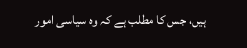ہیں، جس کا مطلب ہے کہ وہ سیاسی امور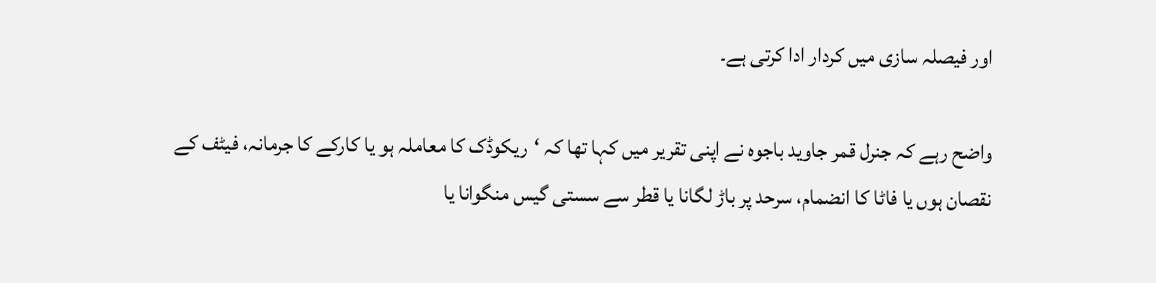اور فیصلہ سازی میں کردار ادا کرتی ہے۔

واضح رہے کہ جنرل قمر جاوید باجوہ نے اپنی تقریر میں کہا تھا کہ ‘ریکوڈک کا معاملہ ہو یا کارکے کا جرمانہ، فیٹف کے نقصان ہوں یا فاٹا کا انضمام، سرحد پر باڑ لگانا یا قطر سے سستی گیس منگوانا یا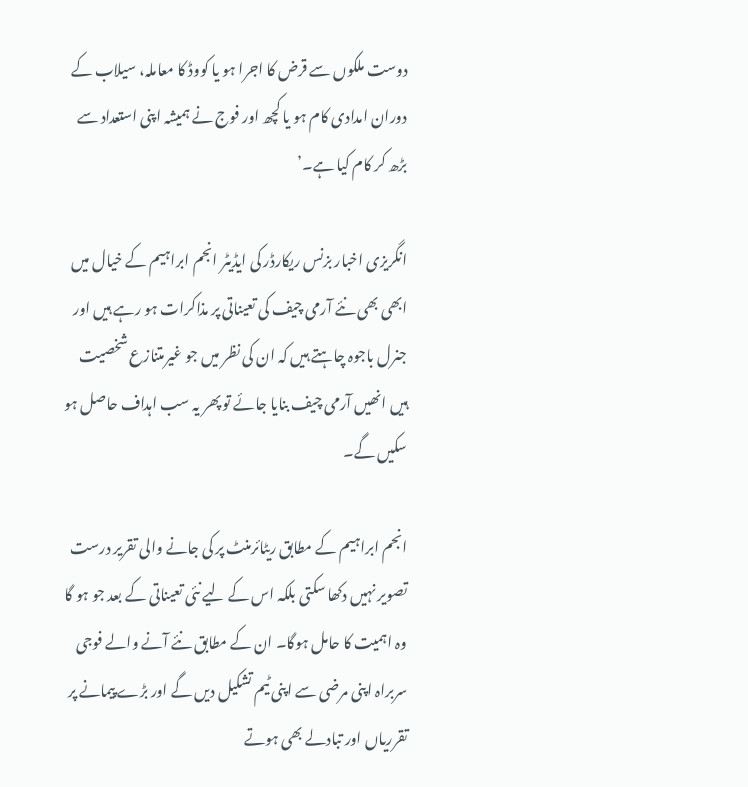دوست ملکوں سے قرض کا اجرا ہو یا کووڈ کا معاملہ، سیلاب کے دوران امدادی کام ہو یا کچھ اور فوج نے ہمیشہ اپنی استعداد سے بڑھ کر کام کیا ہے۔’

انگریزی اخبار بزنس ریکارڈر کی ایڈیٹر انجم ابراہیم کے خیال میں ابھی بھی نئے آرمی چیف کی تعیناتی پر مذاکرات ہو رہے ہیں اور جنرل باجوہ چاہتے ہیں کہ ان کی نظر میں جو غیرمتنازع شخصیت ہیں انھیں آرمی چیف بنایا جائے تو پھر یہ سب اہداف حاصل ہو سکیں گے۔

انجم ابراہیم کے مطابق ریٹائرمنٹ پر کی جانے والی تقریر درست تصویر نہیں دکھا سکتی بلکہ اس کے لیے نئی تعیناتی کے بعد جو ہو گا وہ اہمیت کا حامل ہوگا۔ ان کے مطابق نئے آنے والے فوجی سربراہ اپنی مرضی سے اپنی ٹیم تشکیل دیں گے اور بڑے پیمانے پر تقرریاں اور تبادلے بھی ہوتے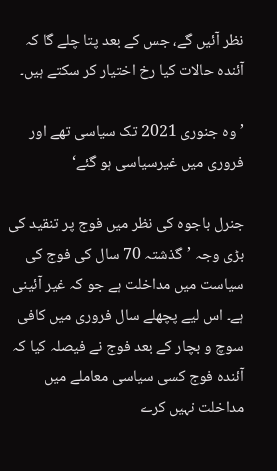نظر آئیں گے، جس کے بعد پتا چلے گا کہ آئندہ حالات کیا رخ اختیار کر سکتے ہیں۔

’وہ جنوری 2021 تک سیاسی تھے اور فروری میں غیرسیاسی ہو گئے‘

جنرل باجوہ کی نظر میں فوج پر تنقید کی بڑی وجہ ’گذشتہ 70 سال کی فوج کی سیاست میں مداخلت ہے جو کہ غیر آئینی ہے۔ اس لیے پچھلے سال فروری میں کافی سوچ و بچار کے بعد فوج نے فیصلہ کیا کہ آئندہ فوج کسی سیاسی معاملے میں مداخلت نہیں کرے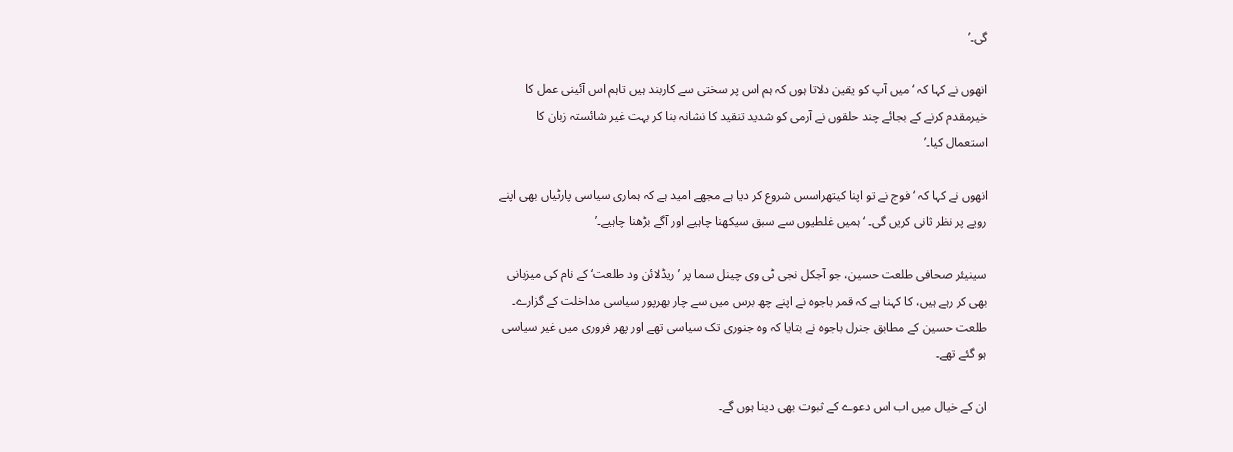گی۔’

انھوں نے کہا کہ ‘میں آپ کو یقین دلاتا ہوں کہ ہم اس پر سختی سے کاربند ہیں تاہم اس آئینی عمل کا خیرمقدم کرنے کے بجائے چند حلقوں نے آرمی کو شدید تنقید کا نشانہ بنا کر بہت غیر شائستہ زبان کا استعمال کیا۔’

انھوں نے کہا کہ ‘فوج نے تو اپنا کیتھراسس شروع کر دیا ہے مجھے امید ہے کہ ہماری سیاسی پارٹیاں بھی اپنے رویے پر نظر ثانی کریں گی۔ ‘ہمیں غلطیوں سے سبق سیکھنا چاہیے اور آگے بڑھنا چاہیے۔’

سینیئر صحافی طلعت حسین، جو آجکل نجی ٹی وی چینل سما پر ’ریڈلائن ود طلعت‘ کے نام کی میزبانی بھی کر رہے ہیں، کا کہنا ہے کہ قمر باجوہ نے اپنے چھ برس میں سے چار بھرپور سیاسی مداخلت کے گزارے۔ طلعت حسین کے مطابق جنرل باجوہ نے بتایا کہ وہ جنوری تک سیاسی تھے اور پھر فروری میں غیر سیاسی ہو گئے تھے۔

ان کے خیال میں اب اس دعوے کے ثبوت بھی دینا ہوں گے۔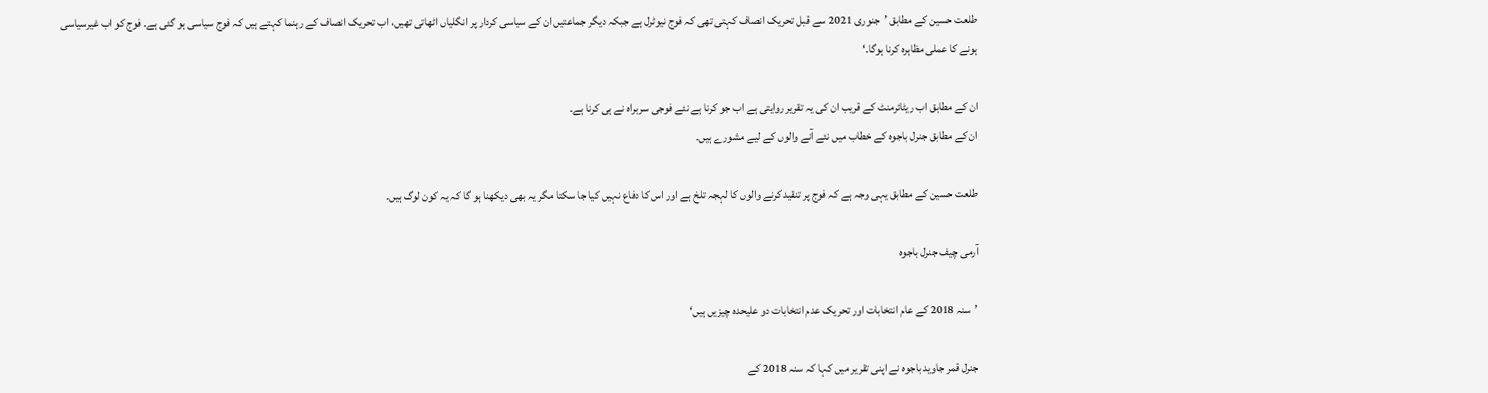طلعت حسین کے مطابق ’جنوری 2021 سے قبل تحریک انصاف کہتی تھی کہ فوج نیوٹرل ہے جبکہ دیگر جماعتیں ان کے سیاسی کردار پر انگلیاں اٹھاتی تھیں، اب تحریک انصاف کے رہنما کہتے ہیں کہ فوج سیاسی ہو گئی ہے۔ فوج کو اب غیرسیاسی ہونے کا عملی مظاہرہ کرنا ہوگا۔‘

ان کے مطابق اب ریٹائرمنٹ کے قریب ان کی یہ تقریر روایتی ہے اب جو کرنا ہے نئے فوجی سربراہ نے ہی کرنا ہے۔
ان کے مطابق جنرل باجوہ کے خطاب میں نئے آنے والوں کے لیے مشورے ہیں۔

طلعت حسین کے مطابق یہی وجہ ہے کہ فوج پر تنقید کرنے والوں کا لہجہ تلخ ہے اور اس کا دفاع نہیں کیا جا سکتا مگر یہ بھی دیکھنا ہو گا کہ یہ کون لوگ ہیں۔

آرمی چیف جنرل باجوہ

’سنہ 2018 کے عام انتخابات اور تحریک عدم انتخابات دو علیحدہ چیزیں ہیں‘

جنرل قمر جاوید باجوہ نے اپنی تقریر میں کہا کہ سنہ 2018 کے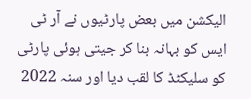الیکشن میں بعض پارٹیوں نے آر ٹی ایس کو بہانہ بنا کر جیتی ہوئی پارٹی کو سلیکٹڈ کا لقب دیا اور سنہ 2022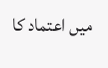میں اعتماد کا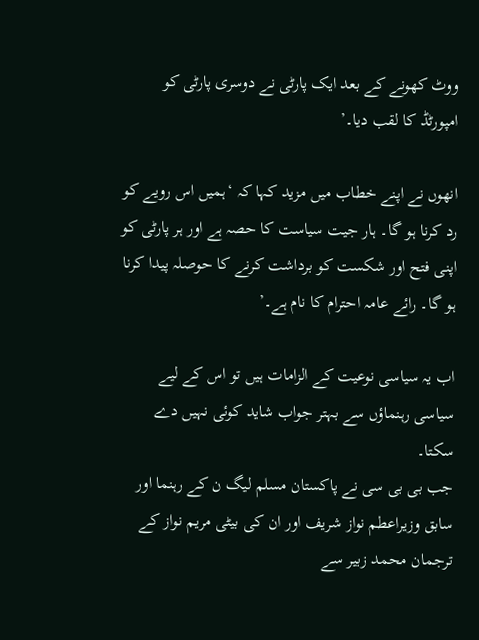ووٹ کھونے کے بعد ایک پارٹی نے دوسری پارٹی کو امپورٹڈ کا لقب دیا۔’

انھوں نے اپنے خطاب میں مزید کہا کہ ‘ہمیں اس رویے کو رد کرنا ہو گا۔ ہار جیت سیاست کا حصہ ہے اور ہر پارٹی کو اپنی فتح اور شکست کو برداشت کرنے کا حوصلہ پیدا کرنا ہو گا۔ رائے عامہ احترام کا نام ہے۔’

اب یہ سیاسی نوعیت کے الزامات ہیں تو اس کے لیے سیاسی رہنماؤں سے بہتر جواب شاید کوئی نہیں دے سکتا۔
جب بی بی سی نے پاکستان مسلم لیگ ن کے رہنما اور سابق وزیراعطم نواز شریف اور ان کی بیٹی مریم نواز کے ترجمان محمد زبیر سے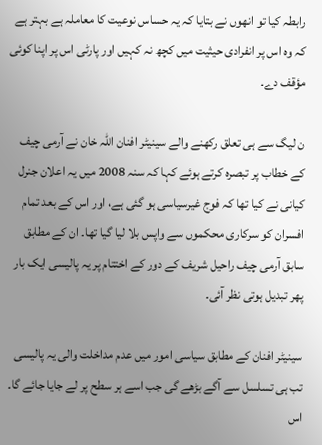رابطہ کیا تو انھوں نے بتایا کہ یہ حساس نوعیت کا معاملہ ہے بہتر ہے کہ وہ اس پر انفرادی حیثیت میں کچھ نہ کہیں اور پارٹی اس پر اپنا کوئی مؤقف دے۔

ن لیگ سے ہی تعلق رکھنے والے سینیٹر افنان اللہ خان نے آرمی چیف کے خطاب پر تبصرہ کرتے ہوئے کہا کہ سنہ 2008 میں یہ اعلان جنرل کیانی نے کیا تھا کہ فوج غیرسیاسی ہو گئی ہے، اور اس کے بعد تمام افسران کو سرکاری محکموں سے واپس بلا لیا گیا تھا۔ ان کے مطابق سابق آرمی چیف راحیل شریف کے دور کے اختتام پر یہ پالیسی ایک بار پھر تبدیل ہوتی نظر آئی۔

سینیٹر افنان کے مطابق سیاسی امور میں عدم مداخلت والی یہ پالیسی تب ہی تسلسل سے آگے بڑھے گی جب اسے ہر سطح پر لے جایا جائے گا۔ اس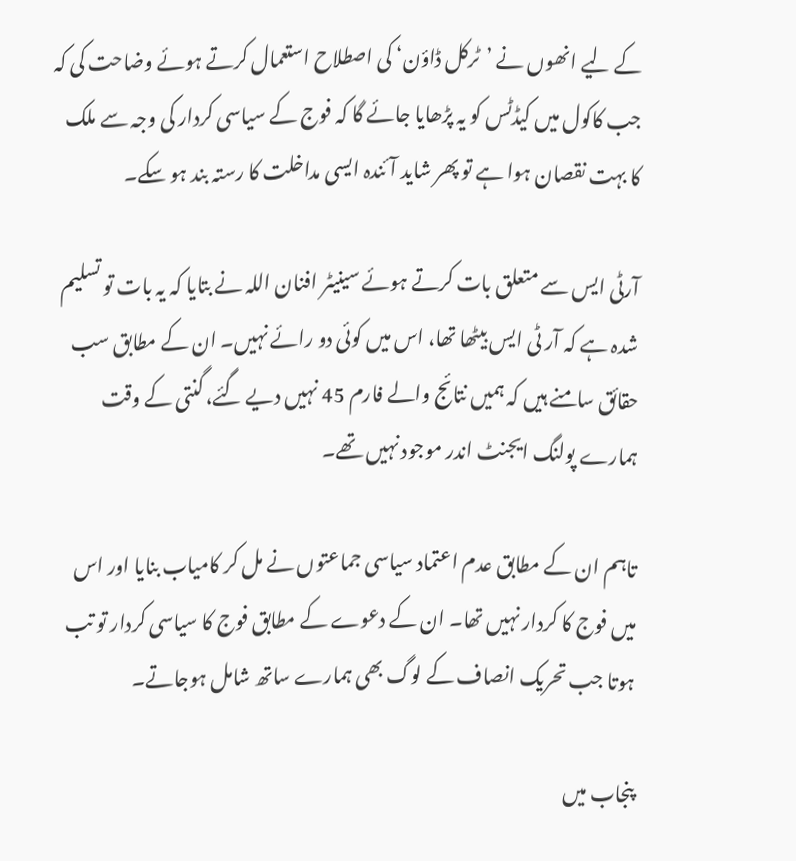کے لیے انھوں نے ’ٹرکل ڈاؤن‘ کی اصطلاح استعمال کرتے ہوئے وضاحت کی کہ جب کاکول میں کیڈٹس کو یہ پڑھایا جائے گا کہ فوج کے سیاسی کردار کی وجہ سے ملک کا بہت نقصان ہوا ہے تو پھر شاید آئندہ ایسی مداخلت کا رستہ بند ہو سکے۔

آرٹی ایس سے متعلق بات کرتے ہوئے سینیٹر افنان اللہ نے بتایا کہ یہ بات تو تسلیم شدہ ہے کہ آر ٹی ایس بیٹھا تھا، اس میں کوئی دو رائے نہیں۔ ان کے مطابق سب حقائق سامنے ہیں کہ ہمیں نتائج والے فارم 45 نہیں دیے گئے، گنتی کے وقت ہمارے پولنگ ایجنٹ اندر موجود نہیں تھے۔

تاہم ان کے مطابق عدم اعتماد سیاسی جماعتوں نے مل کر کامیاب بنایا اور اس میں فوج کا کردار نہیں تھا۔ ان کے دعوے کے مطابق فوج کا سیاسی کردار تو تب ہوتا جب تحریک انصاف کے لوگ بھی ہمارے ساتھ شامل ہوجاتے۔

پنجاب میں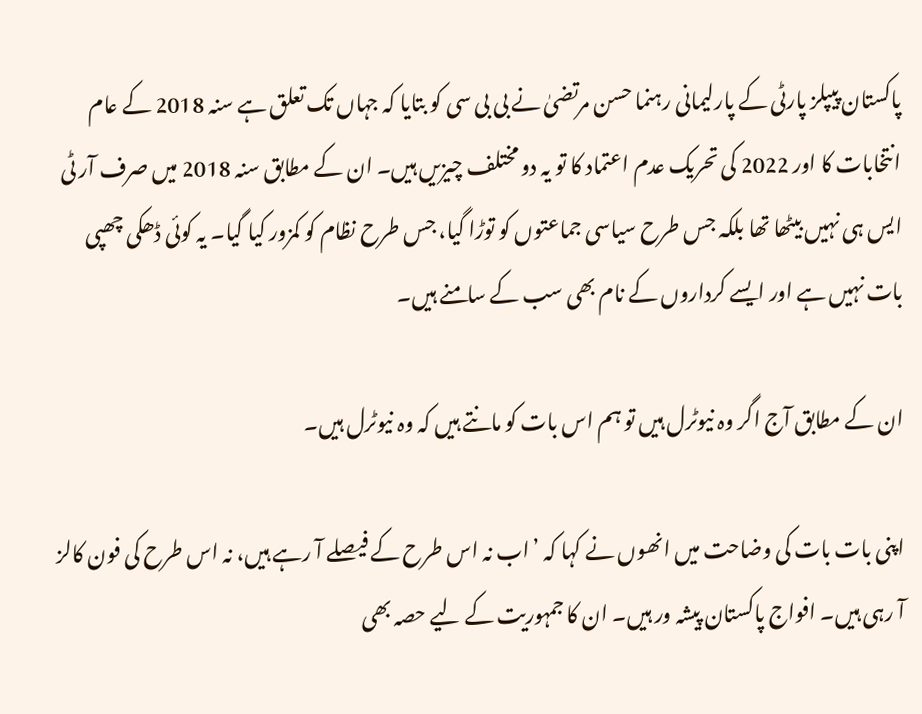پاکستان پیپلز پارٹی کے پارلیمانی رہنما حسن مرتضیٰ نے بی بی سی کو بتایا کہ جہاں تک تعلق ہے سنہ 2018 کے عام انتخابات کا اور 2022 کی تحریک عدم اعتماد کا تو یہ دو مختلف چیزیں ہیں۔ ان کے مطابق سنہ 2018 میں صرف آر ٹی ایس ہی نہیں بیٹھا تھا بلکہ جس طرح سیاسی جماعتوں کو توڑا گیا، جس طرح نظام کو کمزور کیا گیا۔ یہ کوئی ڈھکی چھپی بات نہیں ہے اور ایسے کرداروں کے نام بھی سب کے سامنے ہیں۔

ان کے مطابق آج اگر وہ نیوٹرل ہیں تو ہم اس بات کو مانتے ہیں کہ وہ نیوٹرل ہیں۔

اپنی بات بات کی وضاحت میں انھوں نے کہا کہ ’اب نہ اس طرح کے فیصلے آ رہے ہیں، نہ اس طرح کی فون کالز آ رہی ہیں۔ افواج پاکستان پیشہ ور ہیں۔ ان کا جمہوریت کے لیے حصہ بھی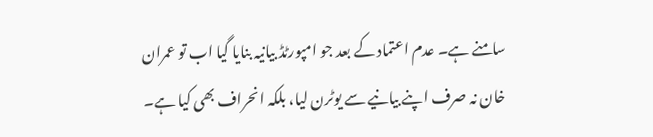سامنے ہے۔ عدم اعتماد کے بعد جو امپورٹڈ بیانیہ بنایا گیا اب تو عمران خان نہ صرف اپنے بیانیے سے یوٹرن لیا، بلکہ انحراف بھی کیا ہے۔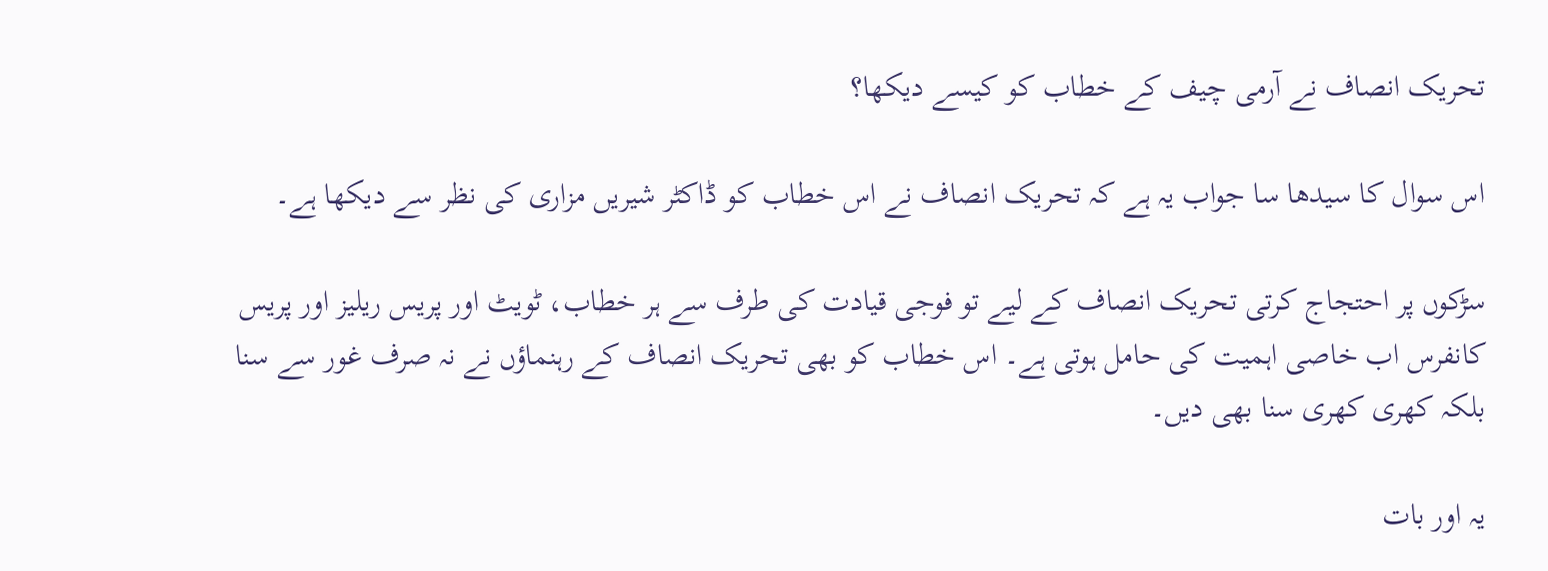تحریک انصاف نے آرمی چیف کے خطاب کو کیسے دیکھا؟

اس سوال کا سیدھا سا جواب یہ ہے کہ تحریک انصاف نے اس خطاب کو ڈاکٹر شیریں مزاری کی نظر سے دیکھا ہے۔

سڑکوں پر احتجاج کرتی تحریک انصاف کے لیے تو فوجی قیادت کی طرف سے ہر خطاب، ٹویٹ اور پریس ریلیز اور پریس کانفرس اب خاصی اہمیت کی حامل ہوتی ہے۔ اس خطاب کو بھی تحریک انصاف کے رہنماؤں نے نہ صرف غور سے سنا بلکہ کھری کھری سنا بھی دیں۔

یہ اور بات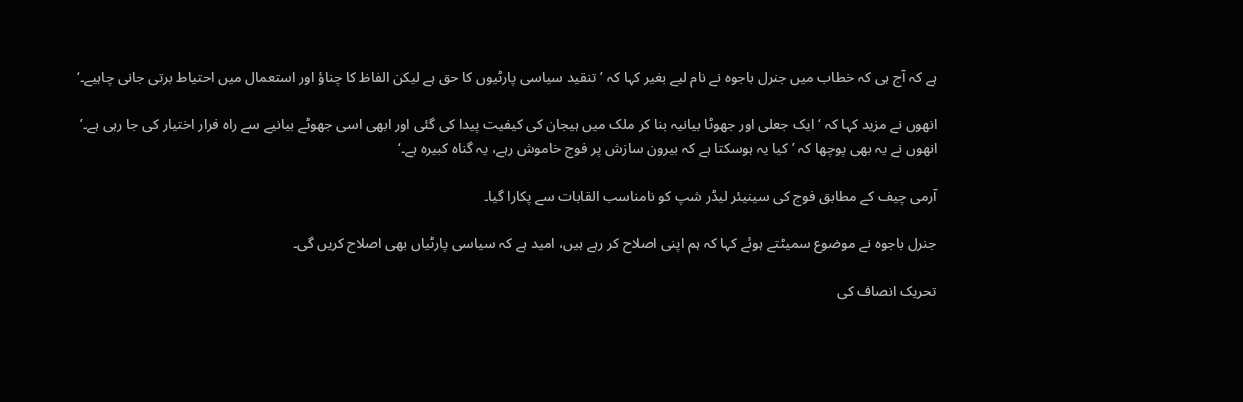ہے کہ آج ہی کہ خطاب میں جنرل باجوہ نے نام لیے بغیر کہا کہ ’تنقید سیاسی پارٹیوں کا حق ہے لیکن الفاظ کا چناؤ اور استعمال میں احتیاط برتی جانی چاہیے۔‘

انھوں نے مزید کہا کہ ‘ایک جعلی اور جھوٹا بیانیہ بنا کر ملک میں ہیجان کی کیفیت پیدا کی گئی اور ابھی اسی جھوٹے بیانیے سے راہ فرار اختیار کی جا رہی ہے۔’ انھوں نے یہ بھی پوچھا کہ ’کیا یہ ہوسکتا ہے کہ بیرون سازش پر فوج خاموش رہے، یہ گناہ کبیرہ ہے۔‘

آرمی چیف کے مطابق فوج کی سینیئر لیڈر شپ کو نامناسب القابات سے پکارا گیا۔

جنرل باجوہ نے موضوع سمیٹتے ہوئے کہا کہ ہم اپنی اصلاح کر رہے ہیں، امید ہے کہ سیاسی پارٹیاں بھی اصلاح کریں گی۔

تحریک انصاف کی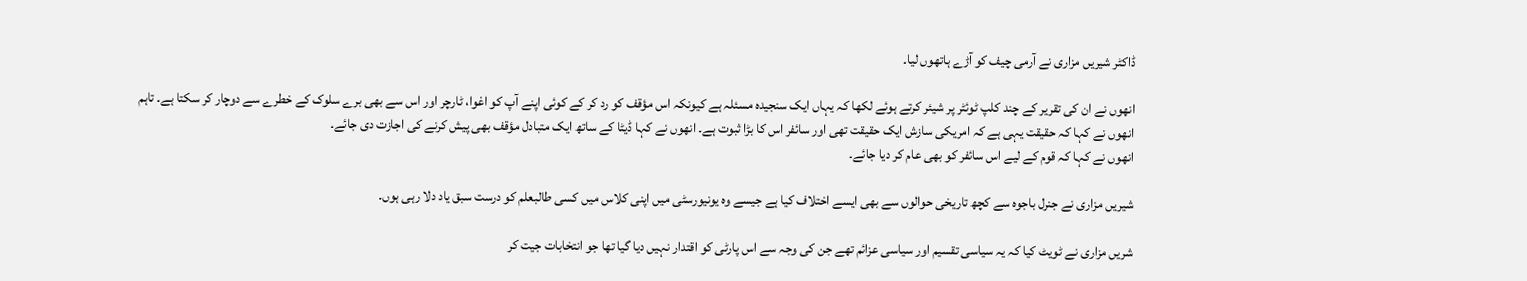ڈاکٹر شیریں مزاری نے آرمی چیف کو آڑے ہاتھوں لیا۔

انھوں نے ان کی تقریر کے چند کلپ ٹوئٹر پر شیئر کرتے ہوئے لکھا کہ یہاں ایک سنجیدہ مسئلہ ہے کیونکہ اس مؤقف کو رد کر کے کوئی اپنے آپ کو اغوا، ٹارچر اور اس سے بھی برے سلوک کے خطرے سے دوچار کر سکتا ہے۔ تاہم انھوں نے کہا کہ حقیقت یہی ہے کہ امریکی سازش ایک حقیقت تھی اور سائفر اس کا بڑا ثبوت ہے۔ انھوں نے کہا ڈیٹا کے ساتھ ایک متبادل مؤقف بھی پیش کرنے کی اجازت دی جائے۔
انھوں نے کہا کہ قوم کے لیے اس سائفر کو بھی عام کر دیا جائے۔

شیریں مزاری نے جنرل باجوہ سے کچھ تاریخی حوالوں سے بھی ایسے اختلاف کیا ہے جیسے وہ یونیورسٹی میں اپنی کلاس میں کسی طالبعلم کو درست سبق یاد دلا رہی ہوں۔

شریں مزاری نے ٹویٹ کیا کہ یہ سیاسی تقسیم اور سیاسی عزائم تھے جن کی وجہ سے اس پارٹی کو اقتدار نہیں دیا گیا تھا جو انتخابات جیت کر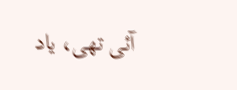آئی تھی، یاد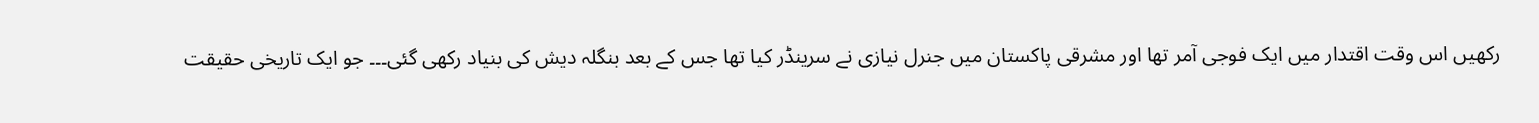رکھیں اس وقت اقتدار میں ایک فوجی آمر تھا اور مشرقی پاکستان میں جنرل نیازی نے سرینڈر کیا تھا جس کے بعد بنگلہ دیش کی بنیاد رکھی گئی۔۔۔ جو ایک تاریخی حقیقت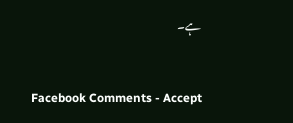ہے۔


Facebook Comments - Accept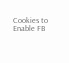Cookies to Enable FB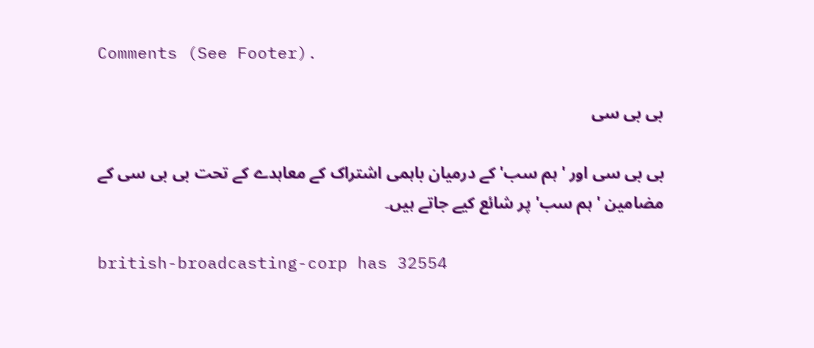Comments (See Footer).

بی بی سی

بی بی سی اور 'ہم سب' کے درمیان باہمی اشتراک کے معاہدے کے تحت بی بی سی کے مضامین 'ہم سب' پر شائع کیے جاتے ہیں۔

british-broadcasting-corp has 32554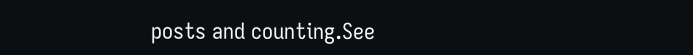posts and counting.See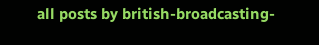all posts by british-broadcasting-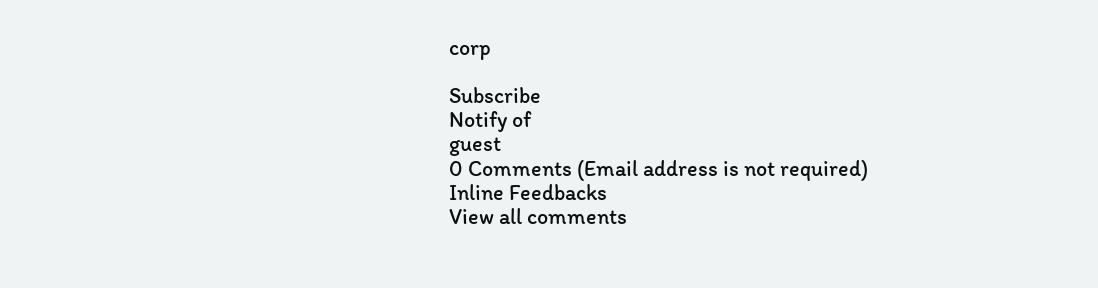corp

Subscribe
Notify of
guest
0 Comments (Email address is not required)
Inline Feedbacks
View all comments